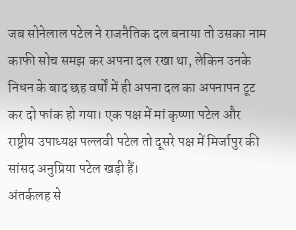जब सोनेलाल पटेल ने राजनैतिक दल बनाया तो उसका नाम काफी सोच समझ कर अपना दल रखा था, लेकिन उनके निधन के बाद छह वर्षों में ही अपना दल का अपनापन टूट कर दो फांक हो गया। एक पक्ष में मां कृष्णा पटेल और राष्ट्रीय उपाध्यक्ष पल्लवी पटेल तो दूसरे पक्ष में मिर्जापुर की सांसद अनुप्रिया पटेल खड़ी हैं।
अंतर्कलह से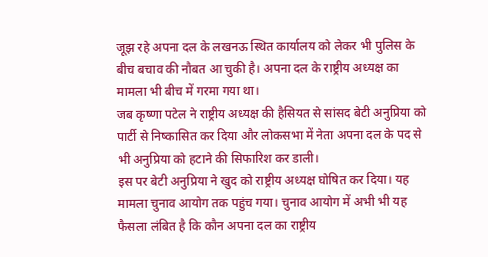जूझ रहे अपना दल के लखनऊ स्थित कार्यालय को लेकर भी पुलिस के बीच बचाव की नौबत आ चुकी है। अपना दल के राष्ट्रीय अध्यक्ष का मामला भी बीच में गरमा गया था।
जब कृष्णा पटेल ने राष्ट्रीय अध्यक्ष की हैसियत से सांसद बेटी अनुप्रिया को पार्टी से निष्कासित कर दिया और लोकसभा में नेता अपना दल के पद से भी अनुप्रिया को हटाने की सिफारिश कर डाली।
इस पर बेटी अनुप्रिया ने खुद को राष्ट्रीय अध्यक्ष घोषित कर दिया। यह मामला चुनाव आयोग तक पहुंच गया। चुनाव आयोग में अभी भी यह फैसला लंबित है कि कौन अपना दल का राष्ट्रीय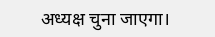अध्यक्ष चुना जाएगा।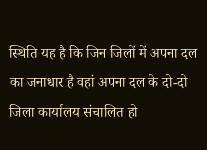स्थिति यह है कि जिन जिलों में अपना दल का जनाधार है वहां अपना दल के दो-दो जिला कार्यालय संचालित हो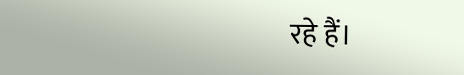रहे हैं।